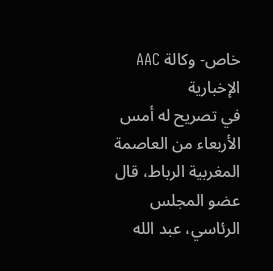خاص- وكالة AAC الإخبارية
في تصريح له أمس الأربعاء من العاصمة المغربية الرباط، قال عضو المجلس الرئاسي، عبد الله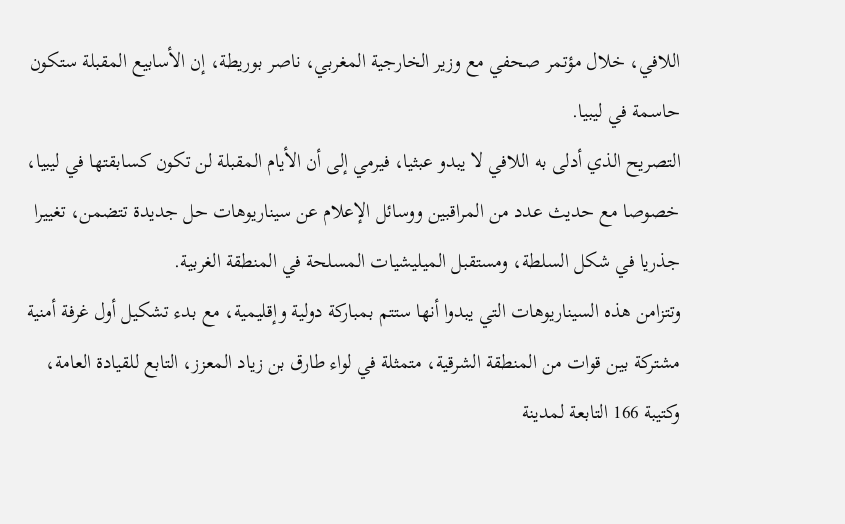اللافي، خلال مؤتمر صحفي مع وزير الخارجية المغربي، ناصر بوريطة، إن الأسابيع المقبلة ستكون حاسمة في ليبيا.
التصريح الذي أدلى به اللافي لا يبدو عبثيا، فيرمي إلى أن الأيام المقبلة لن تكون كسابقتها في ليبيا، خصوصا مع حديث عدد من المراقبين ووسائل الإعلام عن سيناريوهات حل جديدة تتضمن، تغييرا جذريا في شكل السلطة، ومستقبل الميليشيات المسلحة في المنطقة الغربية.
وتتزامن هذه السيناريوهات التي يبدوا أنها ستتم بمباركة دولية وإقليمية، مع بدء تشكيل أول غرفة أمنية مشتركة بين قوات من المنطقة الشرقية، متمثلة في لواء طارق بن زياد المعزز، التابع للقيادة العامة، وكتيبة 166 التابعة لمدينة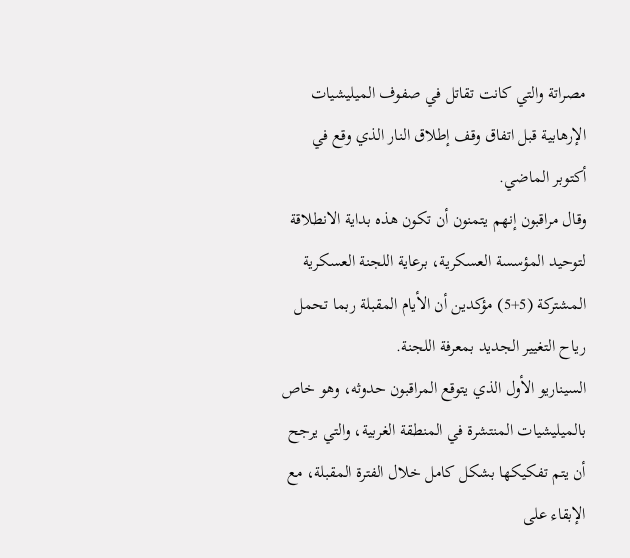مصراتة والتي كانت تقاتل في صفوف الميليشيات الإرهابية قبل اتفاق وقف إطلاق النار الذي وقع في أكتوبر الماضي.
وقال مراقبون إنهم يتمنون أن تكون هذه بداية الانطلاقة لتوحيد المؤسسة العسكرية، برعاية اللجنة العسكرية المشتركة (5+5) مؤكدين أن الأيام المقبلة ربما تحمل رياح التغيير الجديد بمعرفة اللجنة.
السيناريو الأول الذي يتوقع المراقبون حدوثه، وهو خاص بالميليشيات المنتشرة في المنطقة الغربية، والتي يرجح أن يتم تفكيكها بشكل كامل خلال الفترة المقبلة، مع الإبقاء على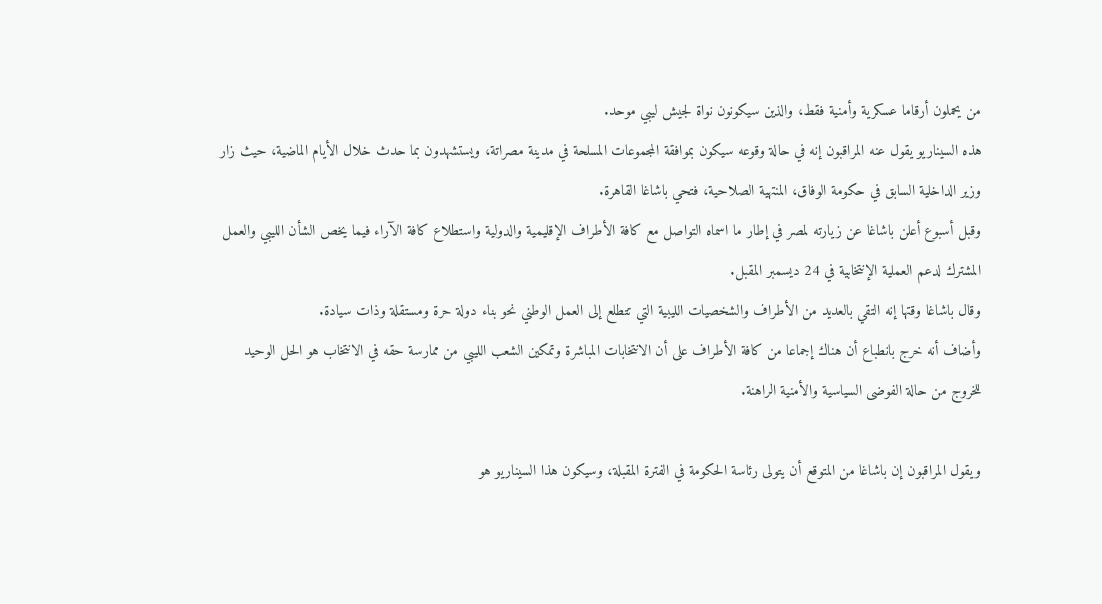من يحملون أرقاما عسكرية وأمنية فقط، والذين سيكونون نواة لجيش ليبي موحد.
هذه السيناريو يقول عنه المراقبون إنه في حالة وقوعه سيكون بموافقة المجموعات المسلحة في مدينة مصراتة، ويستشهدون بما حدث خلال الأيام الماضية، حيث زار وزير الداخلية السابق في حكومة الوفاق، المنتهية الصلاحية، فتحي باشاغا القاهرة.
وقبل أسبوع أعلن باشاغا عن زيارته لمصر في إطار ما اسماه التواصل مع كافة الأطراف الإقليمية والدولية واستطلاع كافة الآراء فيما يخص الشأن الليبي والعمل المشترك لدعم العملية الإنتخابية في 24 ديسمبر المقبل.
وقال باشاغا وقتها إنه التقي بالعديد من الأطراف والشخصيات الليبية التي تتطلع إلى العمل الوطني نحو بناء دولة حرة ومستقلة وذات سيادة.
وأضاف أنه خرج بانطباع أن هناك إجماعا من كافة الأطراف على أن الانتخابات المباشرة وتمكين الشعب الليبي من ممارسة حقه في الانتخاب هو الحل الوحيد للخروج من حالة الفوضى السياسية والأمنية الراهنة.

ويقول المراقبون إن باشاغا من المتوقع أن يتولى رئاسة الحكومة في الفترة المقبلة، وسيكون هذا السيناريو هو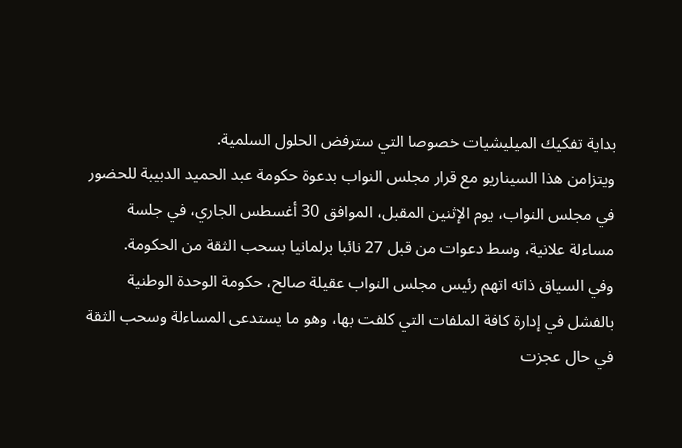بداية تفكيك الميليشيات خصوصا التي سترفض الحلول السلمية.
ويتزامن هذا السيناريو مع قرار مجلس النواب بدعوة حكومة عبد الحميد الدبيبة للحضور في مجلس النواب، يوم الإثنين المقبل، الموافق 30 أغسطس الجاري، في جلسة مساءلة علانية، وسط دعوات من قبل 27 نائبا برلمانيا بسحب الثقة من الحكومة.
وفي السياق ذاته اتهم رئيس مجلس النواب عقيلة صالح، حكومة الوحدة الوطنية بالفشل في إدارة كافة الملفات التي كلفت بها، وهو ما يستدعى المساءلة وسحب الثقة في حال عجزت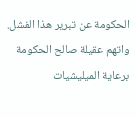الحكومة عن تبرير هذا الفشل.
واتهم عقيلة صالح الحكومة برعاية الميليشيات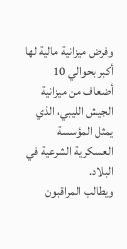وفرض ميزانية مالية لها أكبر بحوالي 10 أضعاف من ميزانية الجيش الليبي، الذي يمثل المؤسسة العسكرية الشرعية في البلاد.
ويطالب المراقبون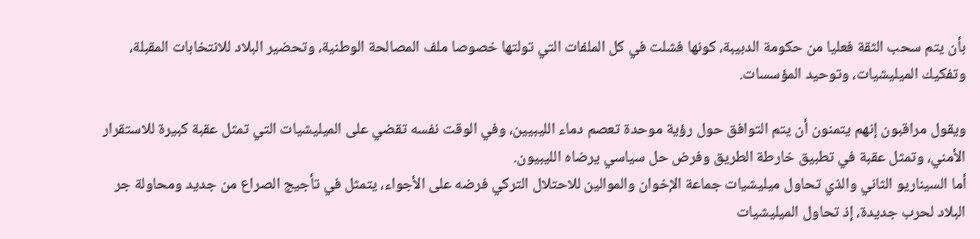بأن يتم سحب الثقة فعليا من حكومة الدبيبة، كونها فشلت في كل الملفات التي تولتها خصوصا ملف المصالحة الوطنية، وتحضير البلاد للانتخابات المقبلة، وتفكيك الميليشيات، وتوحيد المؤسسات.

ويقول مراقبون إنهم يتمنون أن يتم التوافق حول رؤية موحدة تعصم دماء الليبيين، وفي الوقت نفسه تقضي على الميليشيات التي تمثل عقبة كبيرة للاستقرار الأمني، وتمثل عقبة في تطبيق خارطة الطريق وفرض حل سياسي يرضاه الليبيون.
أما السيناريو الثاني والذي تحاول ميليشيات جماعة الإخوان والموالين للاحتلال التركي فرضه على الأجواء، يتمثل في تأجيج الصراع من جديد ومحاولة جر البلاد لحرب جديدة، إذ تحاول الميليشيات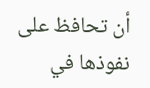أن تحافظ على نفوذها في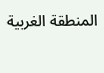المنطقة الغربية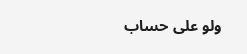ولو على حساب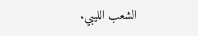الشعب الليبي.